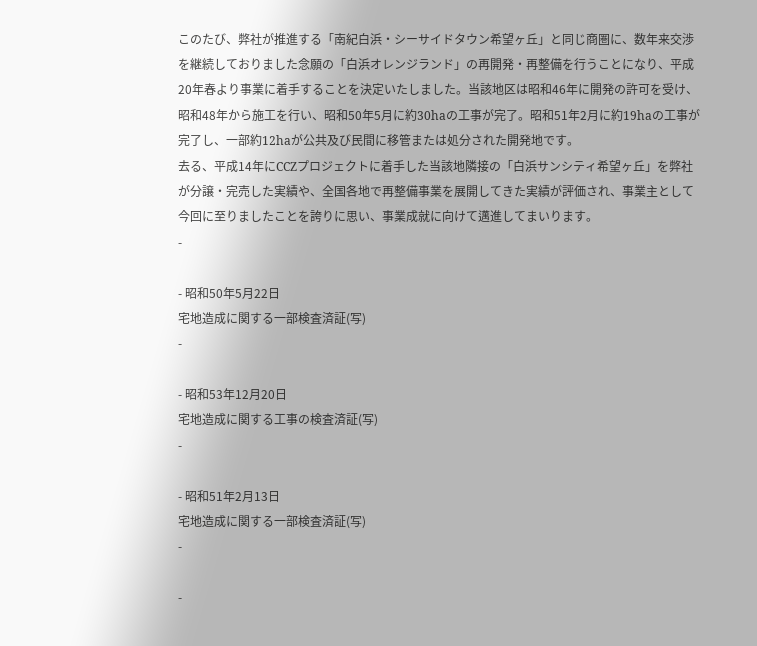このたび、弊社が推進する「南紀白浜・シーサイドタウン希望ヶ丘」と同じ商圏に、数年来交渉を継続しておりました念願の「白浜オレンジランド」の再開発・再整備を行うことになり、平成20年春より事業に着手することを決定いたしました。当該地区は昭和46年に開発の許可を受け、昭和48年から施工を行い、昭和50年5月に約30haの工事が完了。昭和51年2月に約19haの工事が完了し、一部約12haが公共及び民間に移管または処分された開発地です。
去る、平成14年にCCZプロジェクトに着手した当該地隣接の「白浜サンシティ希望ヶ丘」を弊社が分譲・完売した実績や、全国各地で再整備事業を展開してきた実績が評価され、事業主として今回に至りましたことを誇りに思い、事業成就に向けて邁進してまいります。
-

- 昭和50年5月22日
宅地造成に関する一部検査済証(写)
-

- 昭和53年12月20日
宅地造成に関する工事の検査済証(写)
-

- 昭和51年2月13日
宅地造成に関する一部検査済証(写)
-

-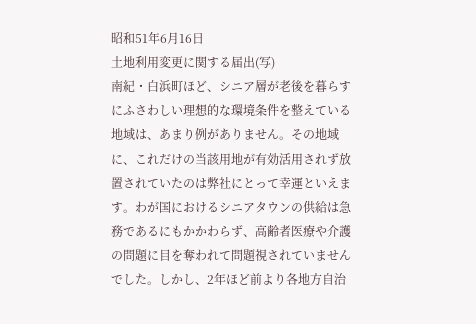昭和51年6月16日
土地利用変更に関する届出(写)
南紀・白浜町ほど、シニア層が老後を暮らすにふさわしい理想的な環境条件を整えている地域は、あまり例がありません。その地域に、これだけの当該用地が有効活用されず放置されていたのは弊社にとって幸運といえます。わが国におけるシニアタウンの供給は急務であるにもかかわらず、高齢者医療や介護の問題に目を奪われて問題視されていませんでした。しかし、2年ほど前より各地方自治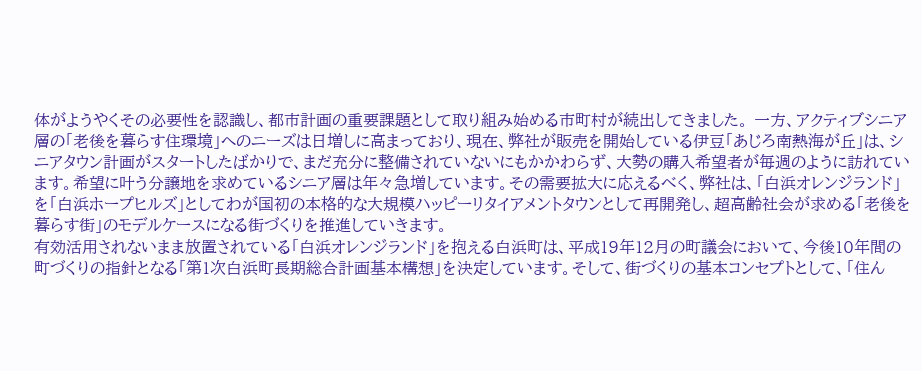体がようやくその必要性を認識し、都市計画の重要課題として取り組み始める市町村が続出してきました。 一方、アクティブシニア層の「老後を暮らす住環境」へのニーズは日増しに高まっており、現在、弊社が販売を開始している伊豆「あじろ南熱海が丘」は、シニアタウン計画がスタートしたばかりで、まだ充分に整備されていないにもかかわらず、大勢の購入希望者が毎週のように訪れています。希望に叶う分譲地を求めているシニア層は年々急増しています。その需要拡大に応えるべく、弊社は、「白浜オレンジランド」を「白浜ホープヒルズ」としてわが国初の本格的な大規模ハッピーリタイアメントタウンとして再開発し、超高齢社会が求める「老後を暮らす街」のモデルケースになる街づくりを推進していきます。
有効活用されないまま放置されている「白浜オレンジランド」を抱える白浜町は、平成19年12月の町議会において、今後10年間の町づくりの指針となる「第1次白浜町長期総合計画基本構想」を決定しています。そして、街づくりの基本コンセプトとして、「住ん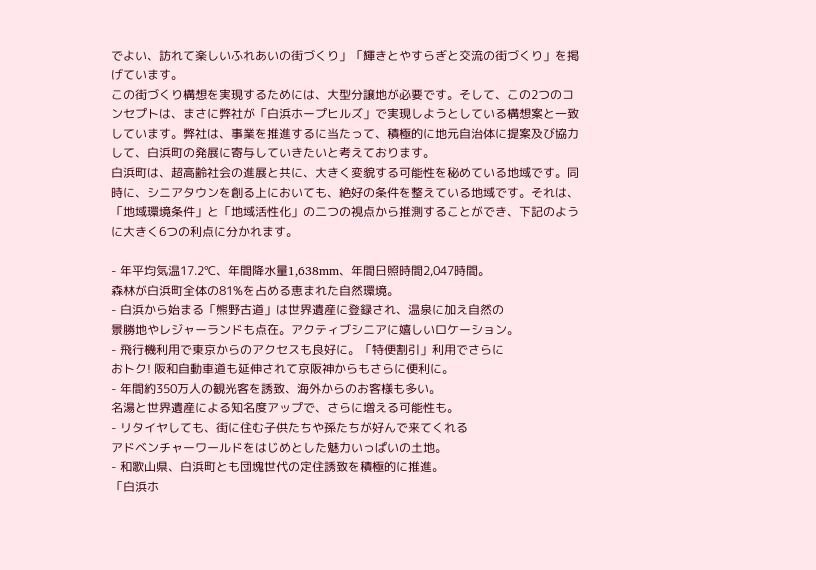でよい、訪れて楽しいふれあいの街づくり」「輝きとやすらぎと交流の街づくり」を掲げています。
この街づくり構想を実現するためには、大型分譲地が必要です。そして、この2つのコンセプトは、まさに弊社が「白浜ホープヒルズ」で実現しようとしている構想案と一致しています。弊社は、事業を推進するに当たって、積極的に地元自治体に提案及び協力して、白浜町の発展に寄与していきたいと考えております。
白浜町は、超高齢社会の進展と共に、大きく変貌する可能性を秘めている地域です。同時に、シニアタウンを創る上においても、絶好の条件を整えている地域です。それは、「地域環境条件」と「地域活性化」の二つの視点から推測することができ、下記のように大きく6つの利点に分かれます。

- 年平均気温17.2℃、年間降水量1,638mm、年間日照時間2,047時間。
森林が白浜町全体の81%を占める恵まれた自然環境。
- 白浜から始まる「熊野古道」は世界遺産に登録され、温泉に加え自然の
景勝地やレジャーランドも点在。アクティブシニアに嬉しいロケーション。
- 飛行機利用で東京からのアクセスも良好に。「特便割引」利用でさらに
おトク! 阪和自動車道も延伸されて京阪神からもさらに便利に。
- 年間約350万人の観光客を誘致、海外からのお客様も多い。
名湯と世界遺産による知名度アップで、さらに増える可能性も。
- リタイヤしても、街に住む子供たちや孫たちが好んで来てくれる
アドベンチャーワールドをはじめとした魅力いっぱいの土地。
- 和歌山県、白浜町とも団塊世代の定住誘致を積極的に推進。
「白浜ホ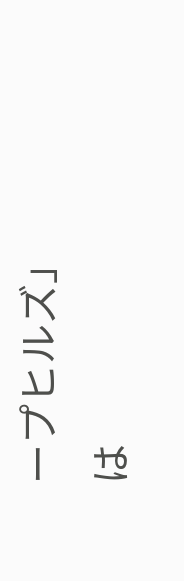ープヒルズ」は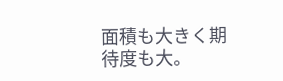面積も大きく期待度も大。